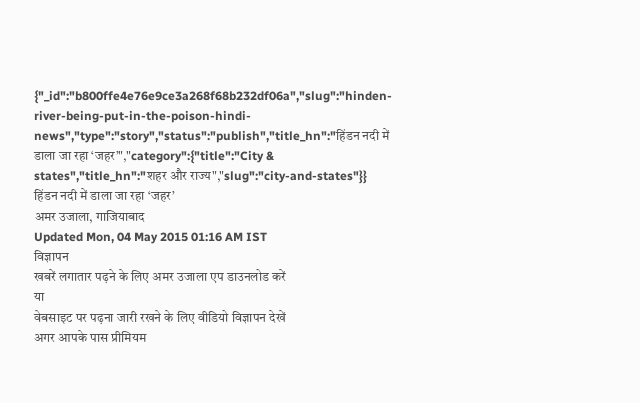{"_id":"b800ffe4e76e9ce3a268f68b232df06a","slug":"hinden-river-being-put-in-the-poison-hindi-news","type":"story","status":"publish","title_hn":"हिंडन नदी में डाला जा रहा ‘जहर’","category":{"title":"City & states","title_hn":"शहर और राज्य","slug":"city-and-states"}}
हिंडन नदी में डाला जा रहा ‘जहर’
अमर उजाला, गाजियाबाद
Updated Mon, 04 May 2015 01:16 AM IST
विज्ञापन
खबरें लगातार पढ़ने के लिए अमर उजाला एप डाउनलोड करें
या
वेबसाइट पर पढ़ना जारी रखने के लिए वीडियो विज्ञापन देखें
अगर आपके पास प्रीमियम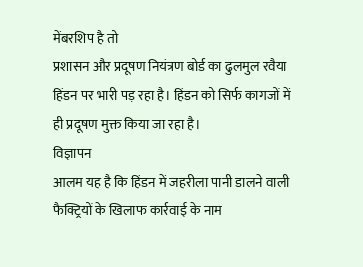मेंबरशिप है तो
प्रशासन और प्रदूषण नियंत्रण बोर्ड का ढुलमुल रवैया हिंडन पर भारी पड़ रहा है। हिंडन को सिर्फ कागजों में ही प्रदूषण मुक्त किया जा रहा है।
विज्ञापन
आलम यह है कि हिंडन में जहरीला पानी डालने वाली फैक्ट्रियों के खिलाफ कार्रवाई के नाम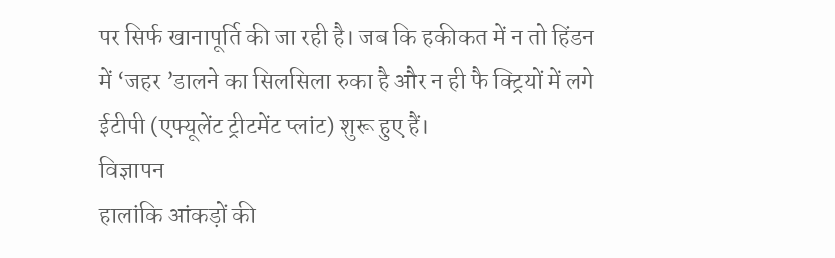पर सिर्फ खानापूर्ति की जा रही है। जब कि हकीकत में न तो हिंडन में ‘जहर ’डालने का सिलसिला रुका है और न ही फै क्ट्रियों में लगे ईटीपी (एफ्यूलेंट ट्रीटमेंट प्लांट) शुरू हुए हैं।
विज्ञापन
हालांकि आंकड़ों की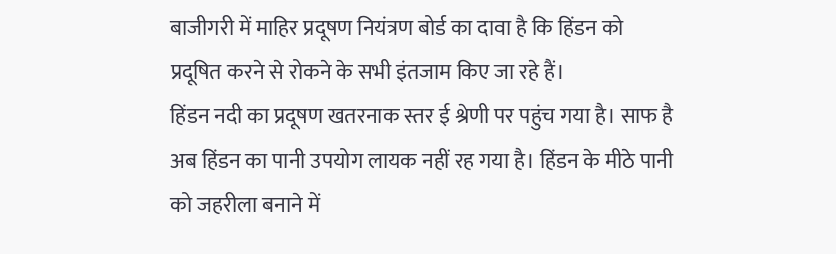बाजीगरी में माहिर प्रदूषण नियंत्रण बोर्ड का दावा है कि हिंडन को प्रदूषित करने से रोकने के सभी इंतजाम किए जा रहे हैं।
हिंडन नदी का प्रदूषण खतरनाक स्तर ई श्रेणी पर पहुंच गया है। साफ है अब हिंडन का पानी उपयोग लायक नहीं रह गया है। हिंडन के मीठे पानी को जहरीला बनाने में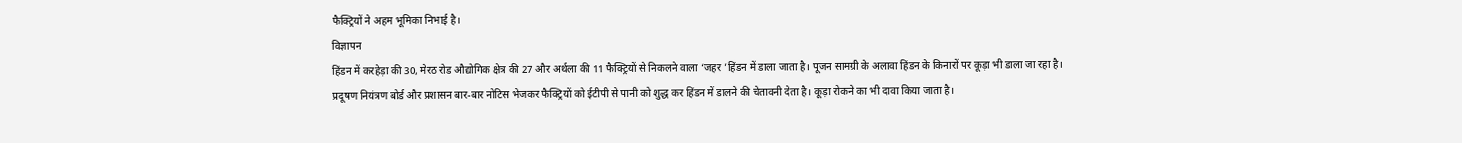फैक्ट्रियों ने अहम भूमिका निभाई है।
विज्ञापन
हिंडन में करहेड़ा की 30, मेरठ रोड औद्योगिक क्षेत्र की 27 और अर्थला की 11 फैक्ट्रियों से निकलने वाला ‘जहर ’हिंडन में डाला जाता है। पूजन सामग्री के अलावा हिंडन के किनारों पर कूड़ा भी डाला जा रहा है।
प्रदूषण नियंत्रण बोर्ड और प्रशासन बार-बार नोटिस भेजकर फैक्ट्रियों को ईटीपी से पानी को शुद्ध कर हिंडन में डालने की चेतावनी देता है। कूड़ा रोकने का भी दावा किया जाता है।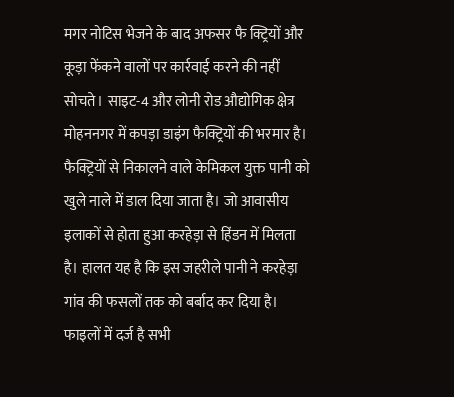मगर नोटिस भेजने के बाद अफसर फै क्ट्रियों और कूड़ा फेंकने वालों पर कार्रवाई करने की नहीं सोचते। साइट-4 और लोनी रोड औद्योगिक क्षेत्र मोहननगर में कपड़ा डाइंग फैक्ट्रियों की भरमार है।
फैक्ट्रियों से निकालने वाले केमिकल युक्त पानी को खुले नाले में डाल दिया जाता है। जो आवासीय इलाकों से होता हुआ करहेड़ा से हिंडन में मिलता है। हालत यह है कि इस जहरीले पानी ने करहेड़ा गांव की फसलों तक को बर्बाद कर दिया है।
फाइलों में दर्ज है सभी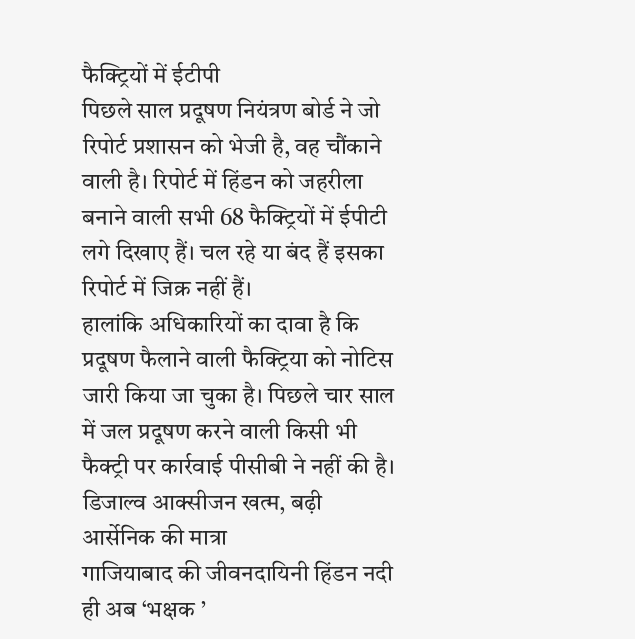फैक्ट्रियों में ईटीपी
पिछले साल प्रदूषण नियंत्रण बोर्ड ने जो रिपोर्ट प्रशासन को भेजी है, वह चौंकाने वाली है। रिपोर्ट में हिंडन को जहरीला बनाने वाली सभी 68 फैक्ट्रियों में ईपीटी लगे दिखाए हैं। चल रहे या बंद हैं इसका रिपोर्ट में जिक्र नहीं हैं।
हालांकि अधिकारियों का दावा है कि प्रदूषण फैलाने वाली फैक्ट्रिया को नोटिस जारी किया जा चुका है। पिछले चार साल में जल प्रदूषण करने वाली किसी भी फैक्ट्री पर कार्रवाई पीसीबी ने नहीं की है।
डिजाल्व आक्सीजन खत्म, बढ़ी आर्सेनिक की मात्रा
गाजियाबाद की जीवनदायिनी हिंडन नदी ही अब ‘भक्षक ’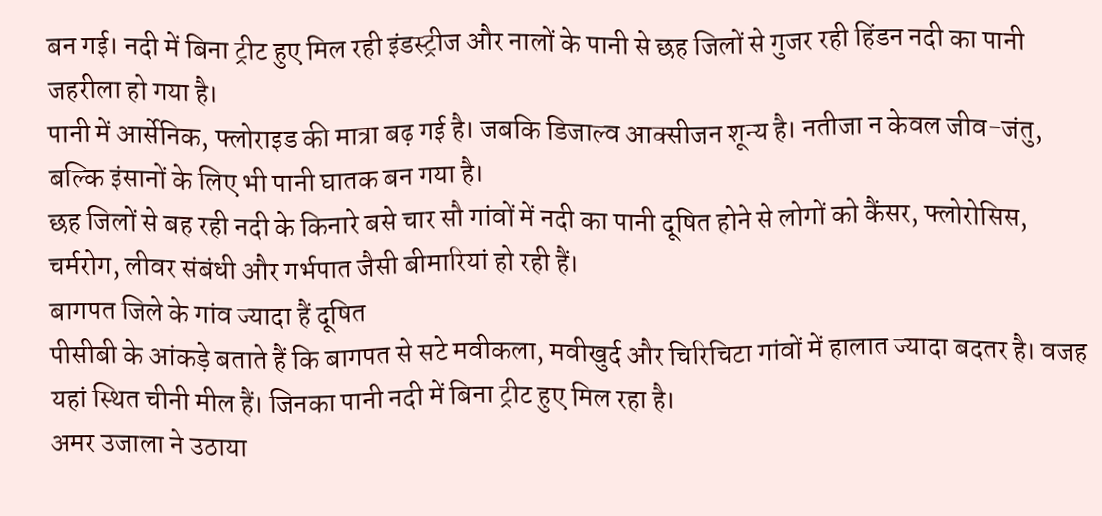बन गई। नदी में बिना ट्रीट हुए मिल रही इंडस्ट्रीज और नालों के पानी से छह जिलों से गुजर रही हिंडन नदी का पानी जहरीला हो गया है।
पानी में आर्सेनिक, फ्लोराइड की मात्रा बढ़ गई है। जबकि डिजाल्व आक्सीजन शून्य है। नतीजा न केवल जीव-जंतु, बल्कि इंसानों के लिए भी पानी घातक बन गया है।
छह जिलों से बह रही नदी के किनारे बसे चार सौ गांवों में नदी का पानी दूषित होने से लोगों को कैंसर, फ्लोरोसिस, चर्मरोग, लीवर संबंधी और गर्भपात जैसी बीमारियां हो रही हैं।
बागपत जिले के गांव ज्यादा हैं दूषित
पीसीबी के आंकड़े बताते हैं कि बागपत से सटे मवीकला, मवीखुर्द और चिरिचिटा गांवों में हालात ज्यादा बदतर है। वजह यहां स्थित चीनी मील हैं। जिनका पानी नदी में बिना ट्रीट हुए मिल रहा है।
अमर उजाला ने उठाया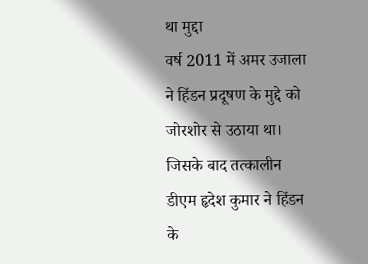था मुद्दा
वर्ष 2011 में अमर उजाला ने हिंडन प्रदूषण के मुद्दे को जोरशोर से उठाया था। जिसके बाद तत्कालीन डीएम हृदेश कुमार ने हिंडन के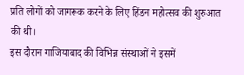प्रति लोगों को जागरूक करने के लिए हिंडन महोत्सव की शुरुआत की थी।
इस दौरान गाजियाबाद की विभिन्न संस्थाओं ने इसमें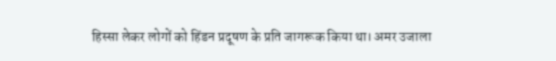हिस्सा लेकर लोगों को हिंडन प्रदूषण के प्रति जागरूक किया था। अमर उजाला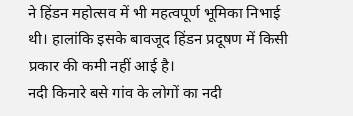ने हिंडन महोत्सव में भी महत्वपूर्ण भूमिका निभाई थी। हालांकि इसके बावजूद हिंडन प्रदूषण में किसी प्रकार की कमी नहीं आई है।
नदी किनारे बसे गांव के लोगों का नदी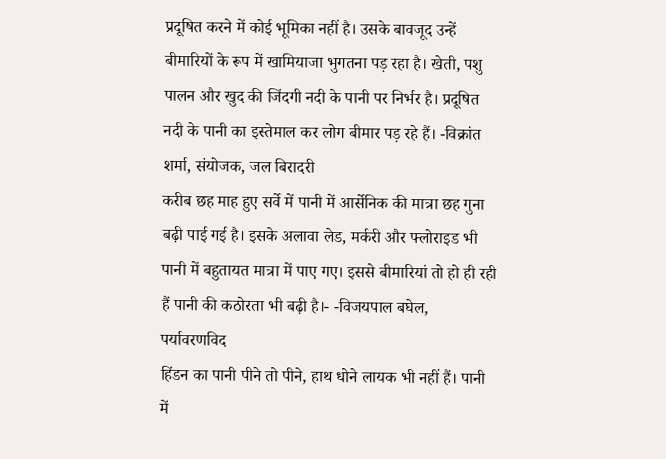प्रदूषित करने में कोई भूमिका नहीं है। उसके बावजूद उन्हें बीमारियों के रूप में खामियाजा भुगतना पड़ रहा है। खेती, पशु पालन और खुद की जिंदगी नदी के पानी पर निर्भर है। प्रदूषित नदी के पानी का इस्तेमाल कर लोग बीमार पड़ रहे हैं। -विक्रांत शर्मा, संयोजक, जल बिरादरी
करीब छह माह हुए सर्वे में पानी में आर्सेनिक की मात्रा छह गुना बढ़ी पाई गई है। इसके अलावा लेड, मर्करी और फ्लोराइड भी पानी में बहुतायत मात्रा में पाए गए। इससे बीमारियां तो हो ही रही हैं पानी की कठोरता भी बढ़ी है।- -विजयपाल बघेल, पर्यावरणविद
हिंडन का पानी पीने तो पीने, हाथ धोने लायक भी नहीं हैं। पानी में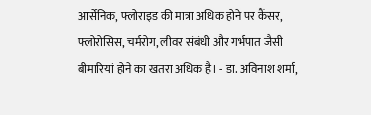आर्सेनिक, फ्लोराइड की मात्रा अधिक होने पर कैंसर, फ्लोरोसिस, चर्मरोग, लीवर संबंधी और गर्भपात जैसी बीमारियां होने का खतरा अधिक है। - डा. अविनाश शर्मा,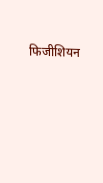फिजीशियन